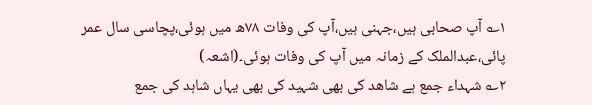۱؎ آپ صحابی ہیں،جہنی ہیں،آپ کی وفات ۷۸ھ میں ہوئی،پچاسی سال عمر پائی،عبدالملک کے زمانہ میں آپ کی وفات ہوئی۔(اشعہ)
۲؎ شہداء جمع ہے شاھد کی بھی شہید کی بھی یہاں شاہد کی جمع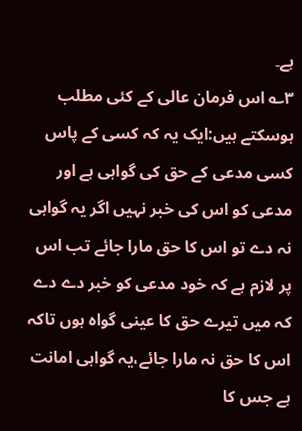ہے۔
۳؎ اس فرمان عالی کے کئی مطلب ہوسکتے ہیں:ایک یہ کہ کسی کے پاس کسی مدعی کے حق کی گواہی ہے اور مدعی کو اس کی خبر نہیں اگر یہ گواہی نہ دے تو اس کا حق مارا جائے تب اس پر لازم ہے کہ خود مدعی کو خبر دے دے کہ میں تیرے حق کا عینی گواہ ہوں تاکہ اس کا حق نہ مارا جائے،یہ گواہی امانت ہے جس کا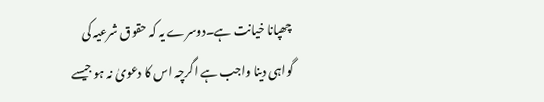چھپانا خیانت ہے۔دوسرے یہ کہ حقوق شرعیہ کی گواہی دینا واجب ہے اگرچہ اس کا دعویٰ نہ ہو جیسے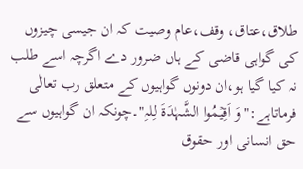طلاق،عتاق، وقف،عام وصیت کہ ان جیسی چیزوں کی گواہی قاضی کے ہاں ضرور دے اگرچہ اسے طلب نہ کیا گیا ہو،ان دونوں گواہیوں کے متعلق رب تعالٰی فرماتاہے:"وَ اَقِیۡمُوا الشَّہٰدَۃَ لِلہِ"۔چونکہ ان گواہیوں سے حق انسانی اور حقوق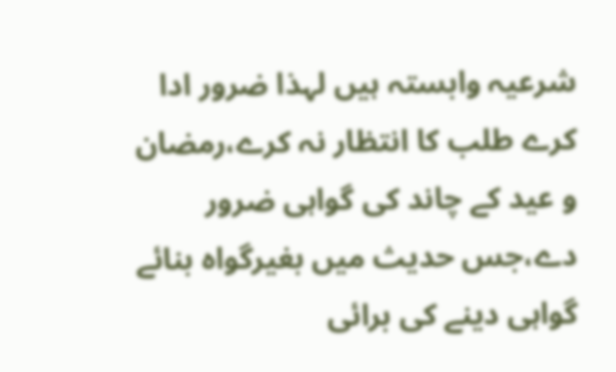شرعیہ وابستہ ہیں لہذا ضرور ادا کرے طلب کا انتظار نہ کرے،رمضان و عید کے چاند کی گواہی ضرور دے،جس حدیث میں بغیرگواہ بنائے گواہی دینے کی برائی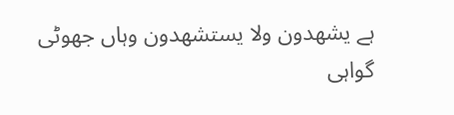ہے یشھدون ولا یستشھدون وہاں جھوٹی گواہی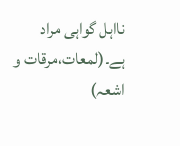نااہل گواہی مراد ہے۔(لمعات،مرقات و اشعہ)